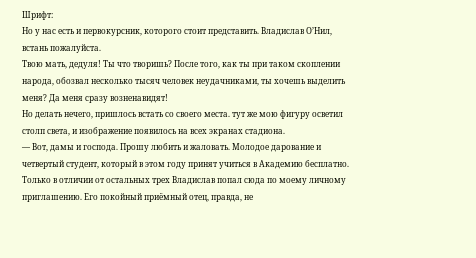Шрифт:
Но у нас есть и первокурсник, которого стоит представить. Владислав О’Нил, встань пожалуйста.
Твою мать, дедуля! Ты что творишь? После того, как ты при таком скоплении народа, обозвал несколько тысяч человек неудачниками, ты хочешь выделить меня? Да меня сразу возненавидят!
Но делать нечего, пришлось встать со своего места. тут же мою фигуру осветил столп света, и изображение появилось на всех экранах стадиона.
— Вот, дамы и господа. Прошу любить и жаловать. Молодое дарование и четвертый студент, который в этом году принят учиться в Академию бесплатно. Только в отличии от остальных трех Владислав попал сюда по моему личному приглашению. Его покойный приёмный отец, правда, не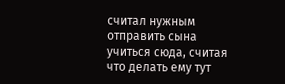считал нужным отправить сына учиться сюда, считая что делать ему тут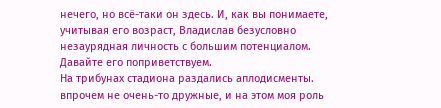нечего, но всё-таки он здесь. И, как вы понимаете, учитывая его возраст, Владислав безусловно незаурядная личность с большим потенциалом. Давайте его поприветствуем.
На трибунах стадиона раздались аплодисменты. впрочем не очень-то дружные, и на этом моя роль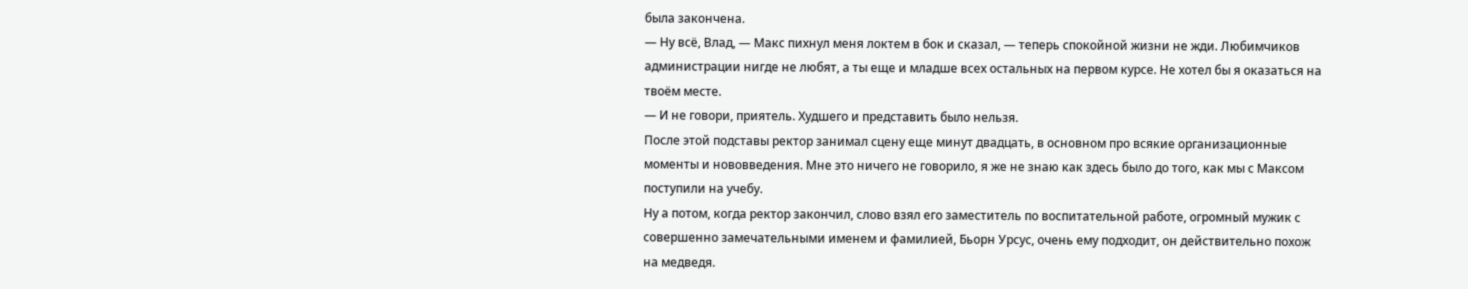была закончена.
— Ну всё, Влад, — Макс пихнул меня локтем в бок и сказал, — теперь спокойной жизни не жди. Любимчиков администрации нигде не любят, а ты еще и младше всех остальных на первом курсе. Не хотел бы я оказаться на твоём месте.
— И не говори, приятель. Худшего и представить было нельзя.
После этой подставы ректор занимал сцену еще минут двадцать, в основном про всякие организационные моменты и нововведения. Мне это ничего не говорило, я же не знаю как здесь было до того, как мы с Максом поступили на учебу.
Ну а потом, когда ректор закончил, слово взял его заместитель по воспитательной работе, огромный мужик с совершенно замечательными именем и фамилией, Бьорн Урсус, очень ему подходит, он действительно похож на медведя.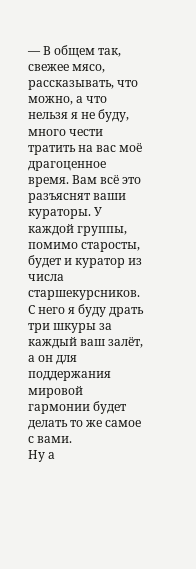— В общем так, свежее мясо, рассказывать, что можно, а что нельзя я не буду, много чести тратить на вас моё драгоценное время. Вам всё это разъяснят ваши кураторы. У каждой группы, помимо старосты, будет и куратор из числа старшекурсников. С него я буду драть три шкуры за каждый ваш залёт, а он для поддержания мировой гармонии будет делать то же самое с вами.
Ну а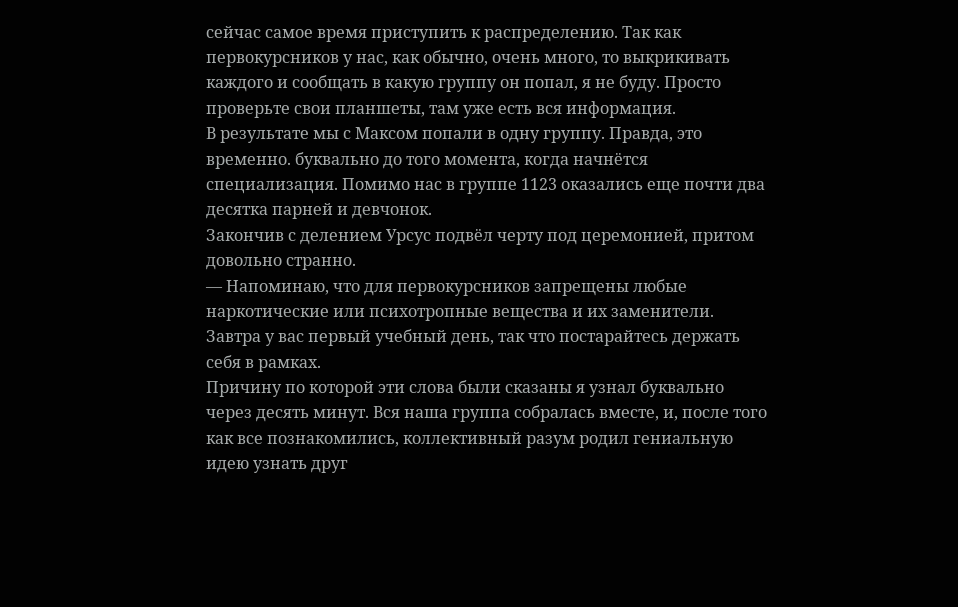сейчас самое время приступить к распределению. Так как первокурсников у нас, как обычно, очень много, то выкрикивать каждого и сообщать в какую группу он попал, я не буду. Просто проверьте свои планшеты, там уже есть вся информация.
В результате мы с Максом попали в одну группу. Правда, это временно. буквально до того момента, когда начнётся специализация. Помимо нас в группе 1123 оказались еще почти два десятка парней и девчонок.
Закончив с делением Урсус подвёл черту под церемонией, притом довольно странно.
— Напоминаю, что для первокурсников запрещены любые наркотические или психотропные вещества и их заменители. Завтра у вас первый учебный день, так что постарайтесь держать себя в рамках.
Причину по которой эти слова были сказаны я узнал буквально через десять минут. Вся наша группа собралась вместе, и, после того как все познакомились, коллективный разум родил гениальную идею узнать друг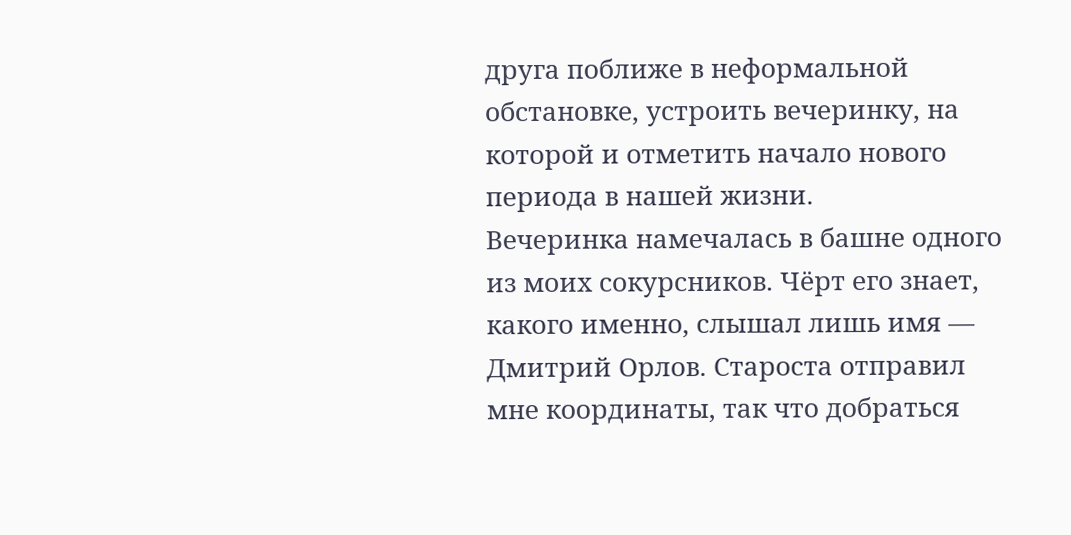друга поближе в неформальной обстановке, устроить вечеринку, на которой и отметить начало нового периода в нашей жизни.
Вечеринка намечалась в башне одного из моих сокурсников. Чёрт его знает, какого именно, слышал лишь имя — Дмитрий Орлов. Староста отправил мне координаты, так что добраться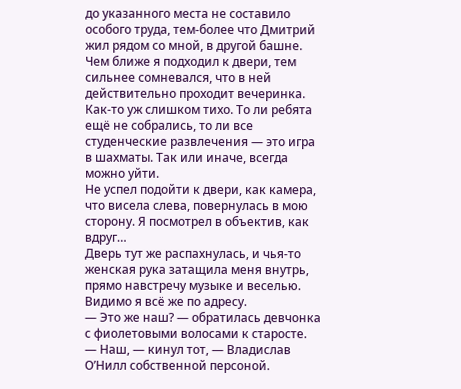до указанного места не составило особого труда, тем-более что Дмитрий жил рядом со мной, в другой башне.
Чем ближе я подходил к двери, тем сильнее сомневался, что в ней действительно проходит вечеринка. Как-то уж слишком тихо. То ли ребята ещё не собрались, то ли все студенческие развлечения — это игра в шахматы. Так или иначе, всегда можно уйти.
Не успел подойти к двери, как камера, что висела слева, повернулась в мою сторону. Я посмотрел в объектив, как вдруг…
Дверь тут же распахнулась, и чья-то женская рука затащила меня внутрь, прямо навстречу музыке и веселью. Видимо я всё же по адресу.
— Это же наш? — обратилась девчонка с фиолетовыми волосами к старосте.
— Наш, — кинул тот, — Владислав О’Нилл собственной персоной.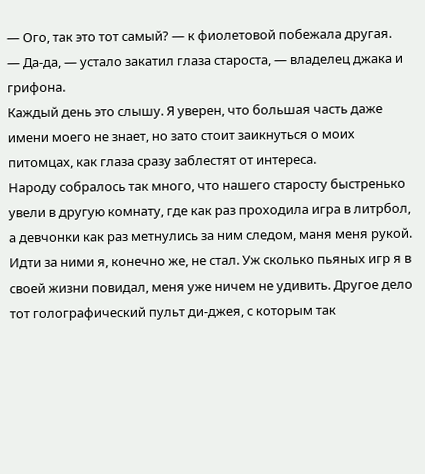— Ого, так это тот самый? — к фиолетовой побежала другая.
— Да-да, — устало закатил глаза староста, — владелец джака и грифона.
Каждый день это слышу. Я уверен, что большая часть даже имени моего не знает, но зато стоит заикнуться о моих питомцах, как глаза сразу заблестят от интереса.
Народу собралось так много, что нашего старосту быстренько увели в другую комнату, где как раз проходила игра в литрбол, а девчонки как раз метнулись за ним следом, маня меня рукой.
Идти за ними я, конечно же, не стал. Уж сколько пьяных игр я в своей жизни повидал, меня уже ничем не удивить. Другое дело тот голографический пульт ди-джея, с которым так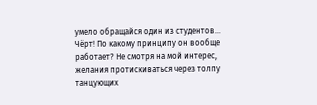умело обращайся один из студентов… Чёрт! По какому принципу он вообще работает? Не смотря на мой интерес, желания протискиваться через толпу танцующих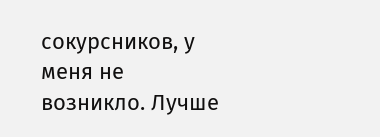сокурсников, у меня не возникло. Лучше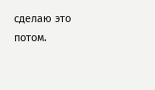сделаю это потом.